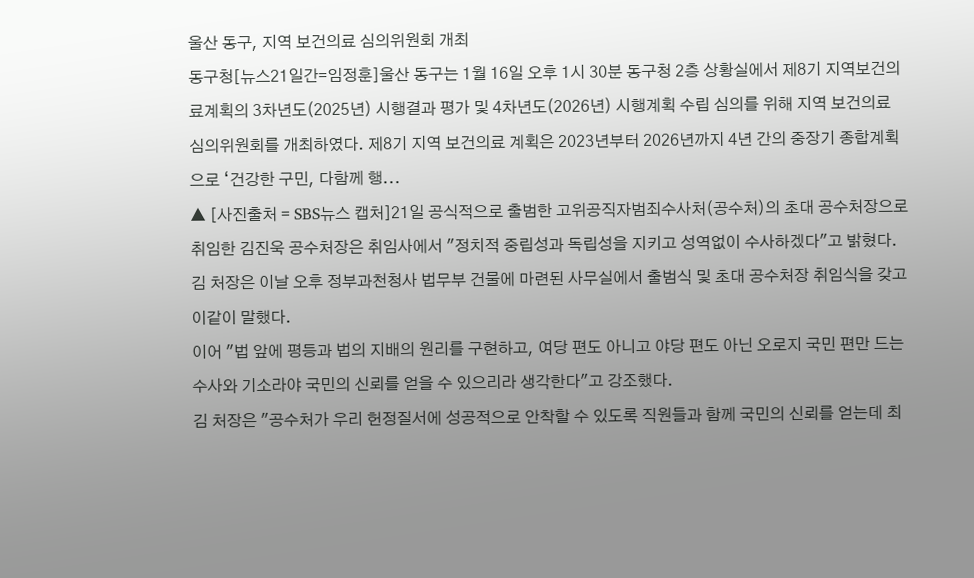울산 동구, 지역 보건의료 심의위원회 개최
동구청[뉴스21일간=임정훈]울산 동구는 1월 16일 오후 1시 30분 동구청 2층 상황실에서 제8기 지역보건의료계획의 3차년도(2025년) 시행결과 평가 및 4차년도(2026년) 시행계획 수립 심의를 위해 지역 보건의료 심의위원회를 개최하였다. 제8기 지역 보건의료 계획은 2023년부터 2026년까지 4년 간의 중장기 종합계획으로 ‘건강한 구민, 다함께 행...
▲ [사진출처 = SBS뉴스 캡처]21일 공식적으로 출범한 고위공직자범죄수사처(공수처)의 초대 공수처장으로 취임한 김진욱 공수처장은 취임사에서 "정치적 중립성과 독립성을 지키고 성역없이 수사하겠다"고 밝혔다.
김 처장은 이날 오후 정부과천청사 법무부 건물에 마련된 사무실에서 출범식 및 초대 공수처장 취임식을 갖고 이같이 말했다.
이어 "법 앞에 평등과 법의 지배의 원리를 구현하고, 여당 편도 아니고 야당 편도 아닌 오로지 국민 편만 드는 수사와 기소라야 국민의 신뢰를 얻을 수 있으리라 생각한다"고 강조했다.
김 처장은 "공수처가 우리 헌정질서에 성공적으로 안착할 수 있도록 직원들과 함께 국민의 신뢰를 얻는데 최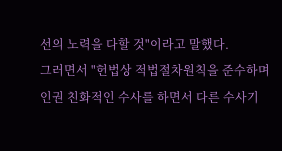선의 노력을 다할 것"이라고 말했다.
그러면서 "헌법상 적법절차원칙을 준수하며 인권 친화적인 수사를 하면서 다른 수사기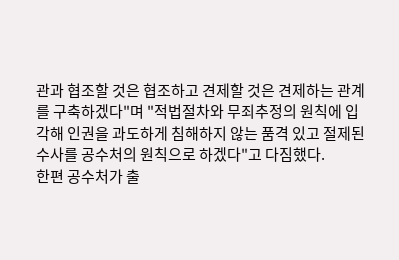관과 협조할 것은 협조하고 견제할 것은 견제하는 관계를 구축하겠다"며 "적법절차와 무죄추정의 원칙에 입각해 인권을 과도하게 침해하지 않는 품격 있고 절제된 수사를 공수처의 원칙으로 하겠다"고 다짐했다.
한편 공수처가 출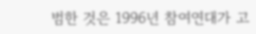범한 것은 1996년 참여연대가 고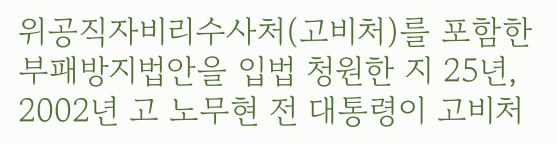위공직자비리수사처(고비처)를 포함한 부패방지법안을 입법 청원한 지 25년, 2002년 고 노무현 전 대통령이 고비처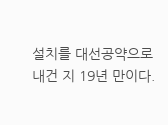설치를 대선공약으로 내건 지 19년 만이다.